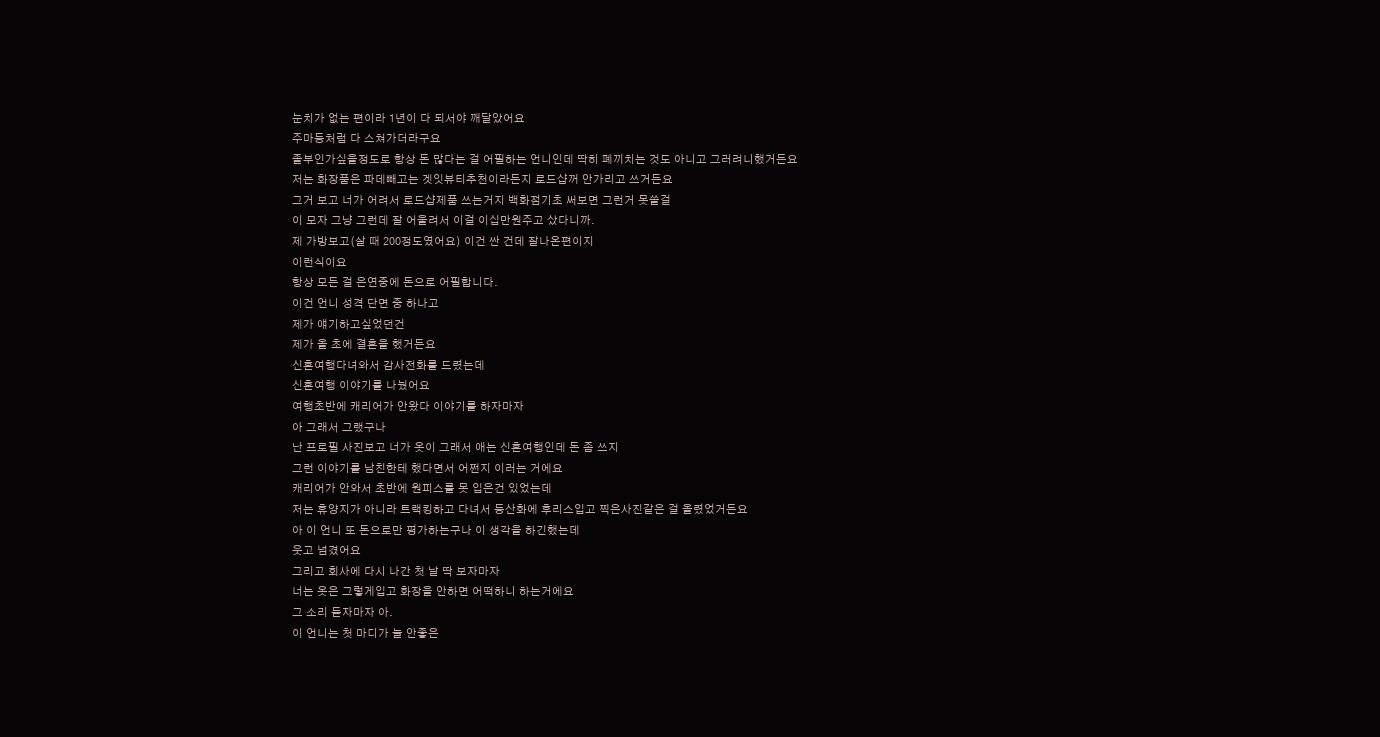눈치가 없는 편이라 1년이 다 되서야 깨달았어요
주마등처럼 다 스쳐가더라구요
졸부인가싶을정도로 항상 돈 많다는 걸 어필하는 언니인데 딱히 폐끼치는 것도 아니고 그러려니했거든요
저는 화장품은 파데빼고는 겟잇뷰티추천이라든지 로드샵꺼 안가리고 쓰거든요
그거 보고 너가 어려서 로드샵제품 쓰는거지 백화점기초 써보면 그런거 못쓸걸
이 모자 그냥 그런데 잘 어울려서 이걸 이십만원주고 샀다니까.
제 가방보고(살 때 200정도였어요) 이건 싼 건데 잘나온편이지
이런식이요
항상 모든 걸 은연중에 돈으로 어필합니다.
이건 언니 성격 단면 중 하나고
제가 얘기하고싶었던건
제가 올 초에 결혼을 했거든요
신혼여행다녀와서 감사전화를 드렸는데
신혼여행 이야기를 나눴어요
여행초반에 캐리어가 안왔다 이야기를 하자마자
아 그래서 그랬구나
난 프로필 사진보고 너가 옷이 그래서 애는 신혼여행인데 돈 좀 쓰지
그런 이야기를 남친한테 했다면서 어쩐지 이러는 거에요
캐리어가 안와서 초반에 원피스를 못 입은건 있었는데
저는 휴양지가 아니라 트랙킹하고 다녀서 등산화에 후리스입고 찍은사진같은 걸 올렸었거든요
아 이 언니 또 돈으로만 평가하는구나 이 생각을 하긴했는데
웃고 넘겼어요
그리고 회사에 다시 나간 첫 날 딱 보자마자
너는 옷은 그렇게입고 화장을 안하면 어떡하니 하는거에요
그 소리 듣자마자 아.
이 언니는 첫 마디가 늘 안좋은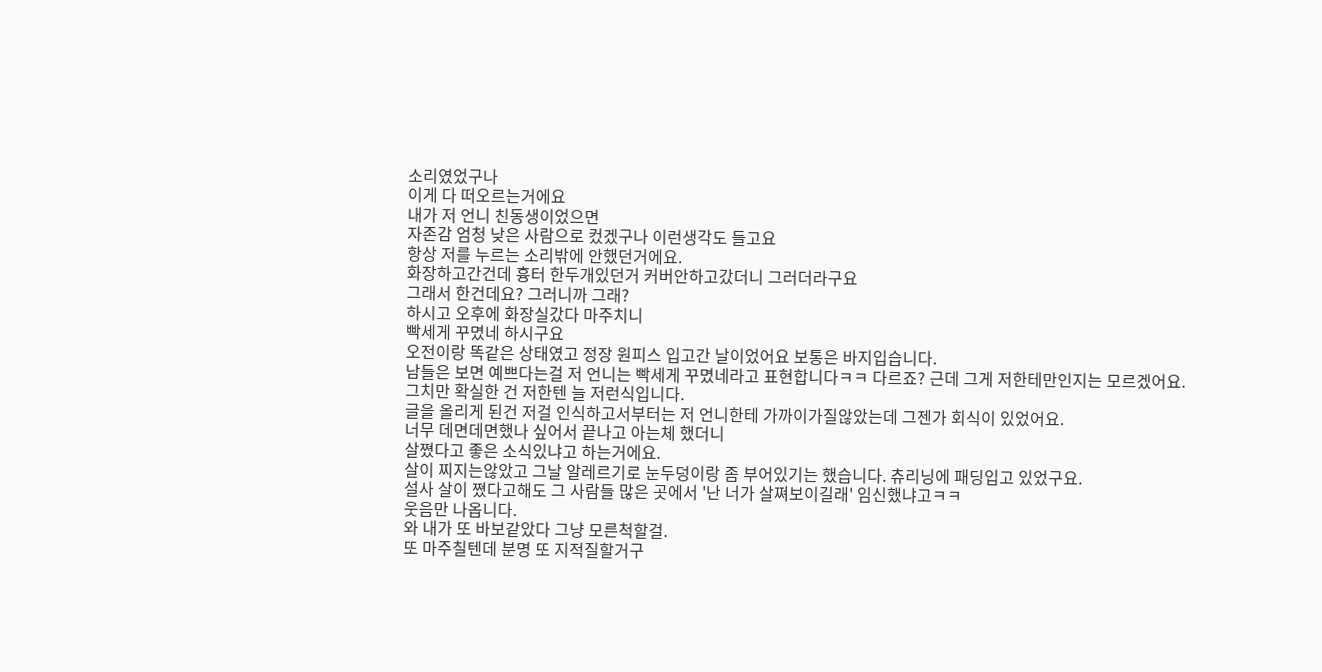소리였었구나
이게 다 떠오르는거에요
내가 저 언니 친동생이었으면
자존감 엄청 낮은 사람으로 컸겠구나 이런생각도 들고요
항상 저를 누르는 소리밖에 안했던거에요.
화장하고간건데 흉터 한두개있던거 커버안하고갔더니 그러더라구요
그래서 한건데요? 그러니까 그래?
하시고 오후에 화장실갔다 마주치니
빡세게 꾸몄네 하시구요
오전이랑 똑같은 상태였고 정장 원피스 입고간 날이었어요 보통은 바지입습니다.
남들은 보면 예쁘다는걸 저 언니는 빡세게 꾸몄네라고 표현합니다ㅋㅋ 다르죠? 근데 그게 저한테만인지는 모르겠어요.
그치만 확실한 건 저한텐 늘 저런식입니다.
글을 올리게 된건 저걸 인식하고서부터는 저 언니한테 가까이가질않았는데 그젠가 회식이 있었어요.
너무 데면데면했나 싶어서 끝나고 아는체 했더니
살쪘다고 좋은 소식있냐고 하는거에요.
살이 찌지는않았고 그날 알레르기로 눈두덩이랑 좀 부어있기는 했습니다. 츄리닝에 패딩입고 있었구요.
설사 살이 쪘다고해도 그 사람들 많은 곳에서 '난 너가 살쪄보이길래' 임신했냐고ㅋㅋ
웃음만 나옵니다.
와 내가 또 바보같았다 그냥 모른척할걸.
또 마주칠텐데 분명 또 지적질할거구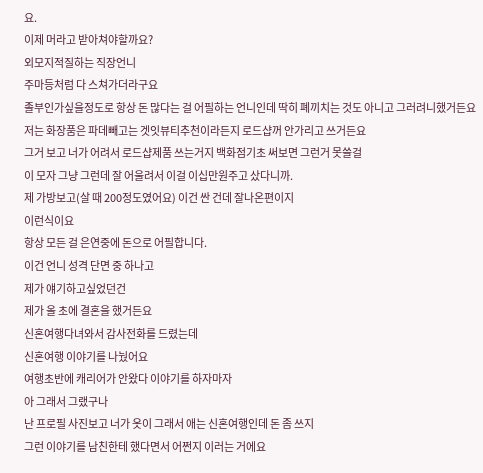요.
이제 머라고 받아쳐야할까요?
외모지적질하는 직장언니
주마등처럼 다 스쳐가더라구요
졸부인가싶을정도로 항상 돈 많다는 걸 어필하는 언니인데 딱히 폐끼치는 것도 아니고 그러려니했거든요
저는 화장품은 파데빼고는 겟잇뷰티추천이라든지 로드샵꺼 안가리고 쓰거든요
그거 보고 너가 어려서 로드샵제품 쓰는거지 백화점기초 써보면 그런거 못쓸걸
이 모자 그냥 그런데 잘 어울려서 이걸 이십만원주고 샀다니까.
제 가방보고(살 때 200정도였어요) 이건 싼 건데 잘나온편이지
이런식이요
항상 모든 걸 은연중에 돈으로 어필합니다.
이건 언니 성격 단면 중 하나고
제가 얘기하고싶었던건
제가 올 초에 결혼을 했거든요
신혼여행다녀와서 감사전화를 드렸는데
신혼여행 이야기를 나눴어요
여행초반에 캐리어가 안왔다 이야기를 하자마자
아 그래서 그랬구나
난 프로필 사진보고 너가 옷이 그래서 애는 신혼여행인데 돈 좀 쓰지
그런 이야기를 남친한테 했다면서 어쩐지 이러는 거에요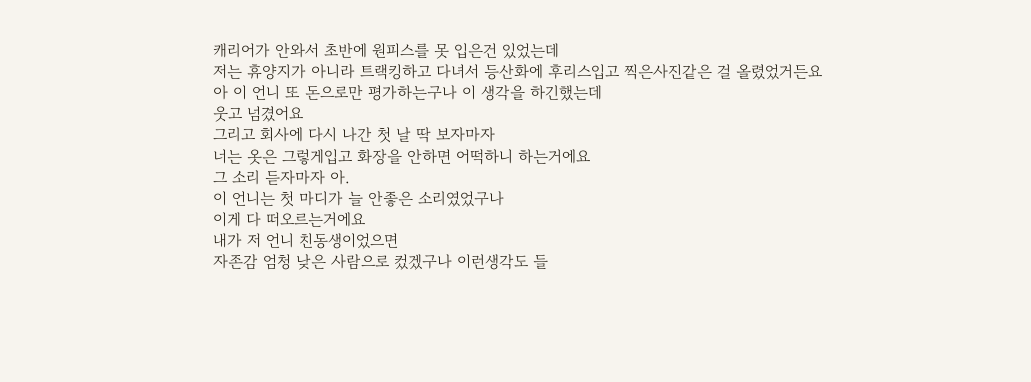캐리어가 안와서 초반에 원피스를 못 입은건 있었는데
저는 휴양지가 아니라 트랙킹하고 다녀서 등산화에 후리스입고 찍은사진같은 걸 올렸었거든요
아 이 언니 또 돈으로만 평가하는구나 이 생각을 하긴했는데
웃고 넘겼어요
그리고 회사에 다시 나간 첫 날 딱 보자마자
너는 옷은 그렇게입고 화장을 안하면 어떡하니 하는거에요
그 소리 듣자마자 아.
이 언니는 첫 마디가 늘 안좋은 소리였었구나
이게 다 떠오르는거에요
내가 저 언니 친동생이었으면
자존감 엄청 낮은 사람으로 컸겠구나 이런생각도 들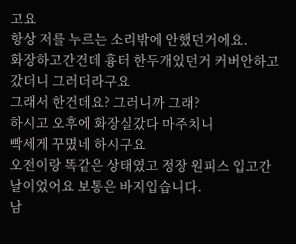고요
항상 저를 누르는 소리밖에 안했던거에요.
화장하고간건데 흉터 한두개있던거 커버안하고갔더니 그러더라구요
그래서 한건데요? 그러니까 그래?
하시고 오후에 화장실갔다 마주치니
빡세게 꾸몄네 하시구요
오전이랑 똑같은 상태였고 정장 원피스 입고간 날이었어요 보통은 바지입습니다.
남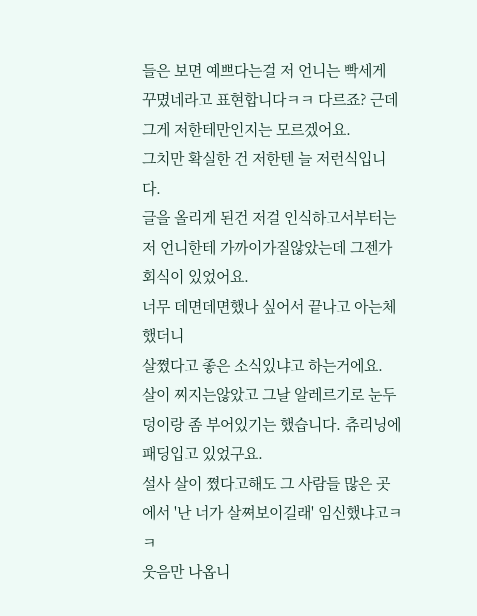들은 보면 예쁘다는걸 저 언니는 빡세게 꾸몄네라고 표현합니다ㅋㅋ 다르죠? 근데 그게 저한테만인지는 모르겠어요.
그치만 확실한 건 저한텐 늘 저런식입니다.
글을 올리게 된건 저걸 인식하고서부터는 저 언니한테 가까이가질않았는데 그젠가 회식이 있었어요.
너무 데면데면했나 싶어서 끝나고 아는체 했더니
살쪘다고 좋은 소식있냐고 하는거에요.
살이 찌지는않았고 그날 알레르기로 눈두덩이랑 좀 부어있기는 했습니다. 츄리닝에 패딩입고 있었구요.
설사 살이 쪘다고해도 그 사람들 많은 곳에서 '난 너가 살쪄보이길래' 임신했냐고ㅋㅋ
웃음만 나옵니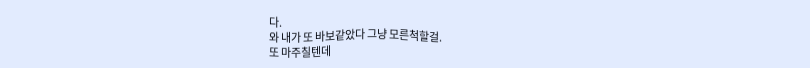다.
와 내가 또 바보같았다 그냥 모른척할걸.
또 마주칠텐데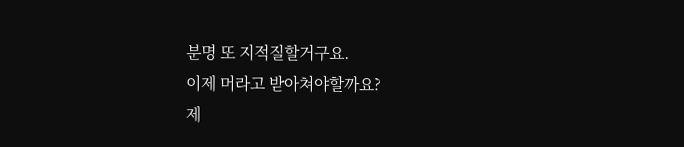분명 또 지적질할거구요.
이제 머라고 받아쳐야할까요?
제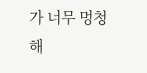가 너무 멍청해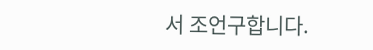서 조언구합니다.